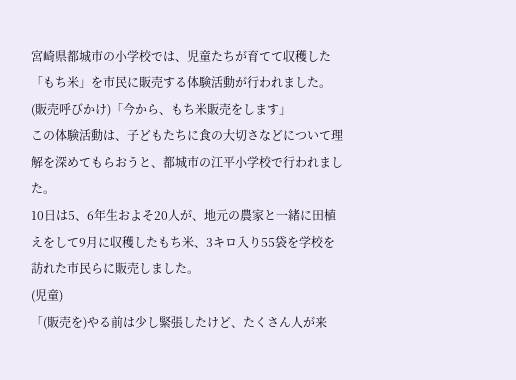宮崎県都城市の小学校では、児童たちが育てて収穫した「もち米」を市民に販売する体験活動が行われました。
(販売呼びかけ)「今から、もち米販売をします」
この体験活動は、子どもたちに食の大切さなどについて理解を深めてもらおうと、都城市の江平小学校で行われました。
10日は5、6年生およそ20人が、地元の農家と一緒に田植えをして9月に収穫したもち米、3キロ入り55袋を学校を訪れた市民らに販売しました。
(児童)
「(販売を)やる前は少し緊張したけど、たくさん人が来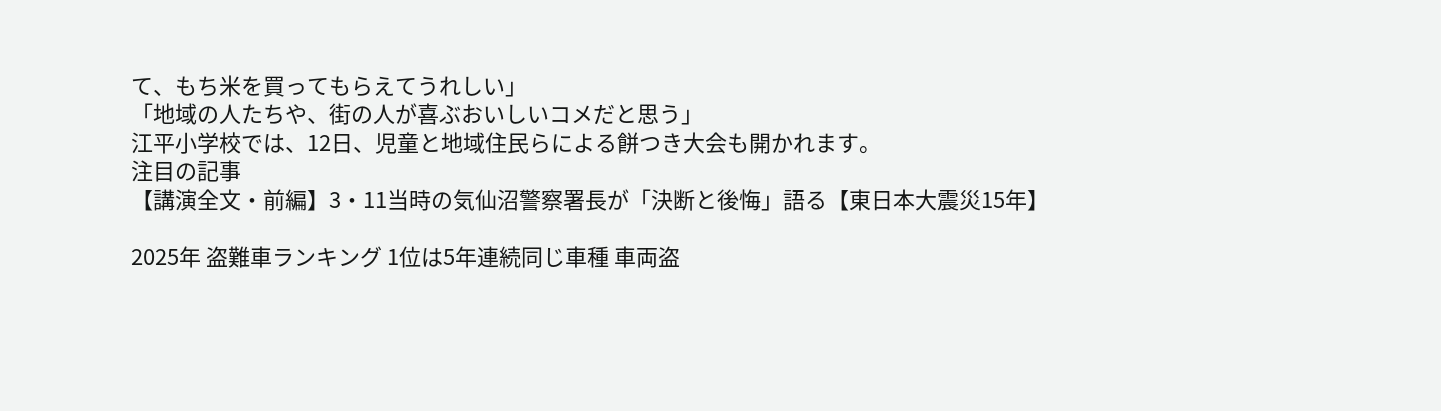て、もち米を買ってもらえてうれしい」
「地域の人たちや、街の人が喜ぶおいしいコメだと思う」
江平小学校では、12日、児童と地域住民らによる餅つき大会も開かれます。
注目の記事
【講演全文・前編】3・11当時の気仙沼警察署長が「決断と後悔」語る【東日本大震災15年】

2025年 盗難車ランキング 1位は5年連続同じ車種 車両盗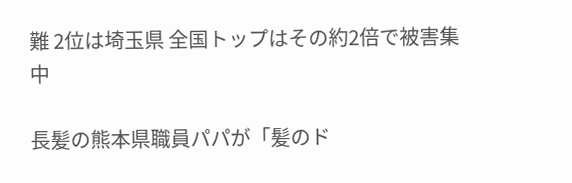難 2位は埼玉県 全国トップはその約2倍で被害集中

長髪の熊本県職員パパが「髪のド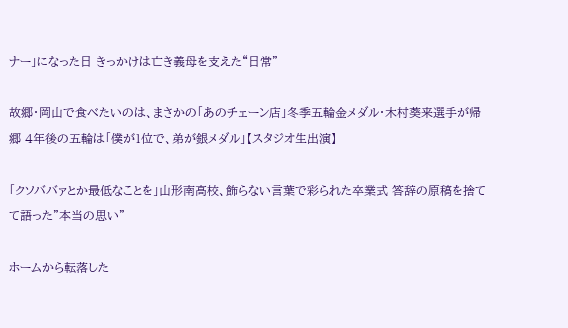ナー」になった日 きっかけは亡き義母を支えた“日常”

故郷・岡山で食べたいのは、まさかの「あのチェーン店」冬季五輪金メダル・木村葵来選手が帰郷 4年後の五輪は「僕が1位で、弟が銀メダル」【スタジオ生出演】

「クソババァとか最低なことを」山形南高校、飾らない言葉で彩られた卒業式 答辞の原稿を捨てて語った”本当の思い”

ホームから転落した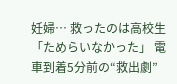妊婦… 救ったのは高校生 「ためらいなかった」 電車到着5分前の“救出劇”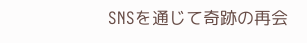SNSを通じて奇跡の再会